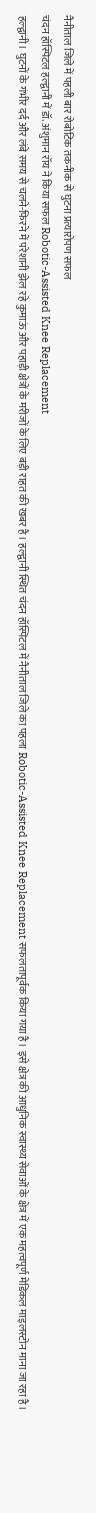नैनीताल जिले में पहली बार रोबोटिक तकनीक से घुटना प्रत्यारोपण सफल
चंदन हॉस्पिटल हल्द्वानी में डॉ. अंशुमान रॉय ने किया सफल Robotic-Assisted Knee Replacement
हल्द्वानी। घुटनों के गंभीर दर्द और लंबे समय से चलने-फिरने में परेशानी झेल रहे कुमाऊं और पहाड़ी क्षेत्रों के मरीजों के लिए बड़ी राहत की खबर है। हल्द्वानी स्थित चंदन हॉस्पिटल में नैनीताल जिले का पहला Robotic-Assisted Knee Replacement सफलतापूर्वक किया गया है। इसे क्षेत्र की आधुनिक स्वास्थ्य सेवाओं के क्षेत्र में एक महत्वपूर्ण मेडिकल माइलस्टोन माना जा रहा है।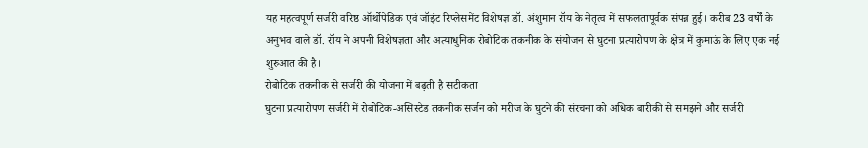यह महत्वपूर्ण सर्जरी वरिष्ठ ऑर्थोपेडिक एवं जॉइंट रिप्लेसमेंट विशेषज्ञ डॉ. अंशुमान रॉय के नेतृत्व में सफलतापूर्वक संपन्न हुई। करीब 23 वर्षों के अनुभव वाले डॉ. रॉय ने अपनी विशेषज्ञता और अत्याधुनिक रोबोटिक तकनीक के संयोजन से घुटना प्रत्यारोपण के क्षेत्र में कुमाऊं के लिए एक नई शुरुआत की है।
रोबोटिक तकनीक से सर्जरी की योजना में बढ़ती है सटीकता
घुटना प्रत्यारोपण सर्जरी में रोबोटिक-असिस्टेड तकनीक सर्जन को मरीज के घुटने की संरचना को अधिक बारीकी से समझने और सर्जरी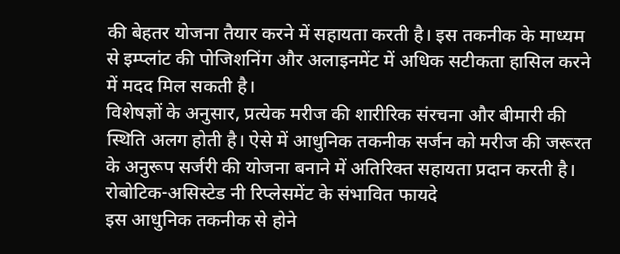की बेहतर योजना तैयार करने में सहायता करती है। इस तकनीक के माध्यम से इम्प्लांट की पोजिशनिंग और अलाइनमेंट में अधिक सटीकता हासिल करने में मदद मिल सकती है।
विशेषज्ञों के अनुसार, प्रत्येक मरीज की शारीरिक संरचना और बीमारी की स्थिति अलग होती है। ऐसे में आधुनिक तकनीक सर्जन को मरीज की जरूरत के अनुरूप सर्जरी की योजना बनाने में अतिरिक्त सहायता प्रदान करती है।
रोबोटिक-असिस्टेड नी रिप्लेसमेंट के संभावित फायदे
इस आधुनिक तकनीक से होने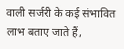वाली सर्जरी के कई संभावित लाभ बताए जाते हैं,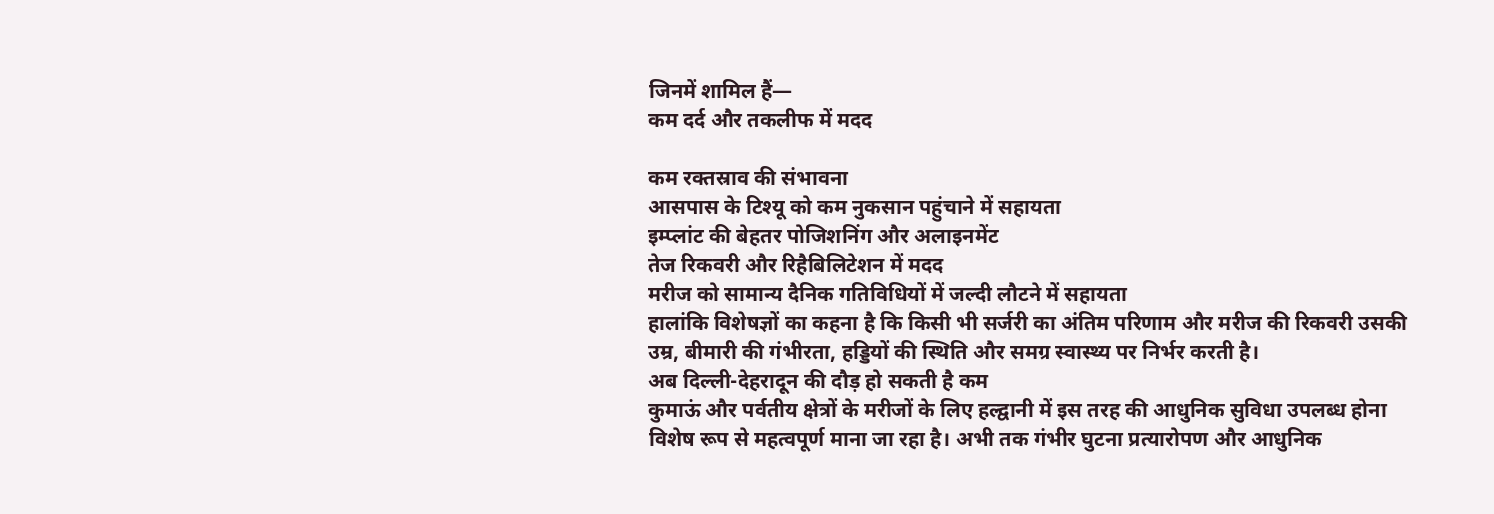जिनमें शामिल हैं—
कम दर्द और तकलीफ में मदद

कम रक्तस्राव की संभावना
आसपास के टिश्यू को कम नुकसान पहुंचाने में सहायता
इम्प्लांट की बेहतर पोजिशनिंग और अलाइनमेंट
तेज रिकवरी और रिहैबिलिटेशन में मदद
मरीज को सामान्य दैनिक गतिविधियों में जल्दी लौटने में सहायता
हालांकि विशेषज्ञों का कहना है कि किसी भी सर्जरी का अंतिम परिणाम और मरीज की रिकवरी उसकी उम्र, बीमारी की गंभीरता, हड्डियों की स्थिति और समग्र स्वास्थ्य पर निर्भर करती है।
अब दिल्ली-देहरादून की दौड़ हो सकती है कम
कुमाऊं और पर्वतीय क्षेत्रों के मरीजों के लिए हल्द्वानी में इस तरह की आधुनिक सुविधा उपलब्ध होना विशेष रूप से महत्वपूर्ण माना जा रहा है। अभी तक गंभीर घुटना प्रत्यारोपण और आधुनिक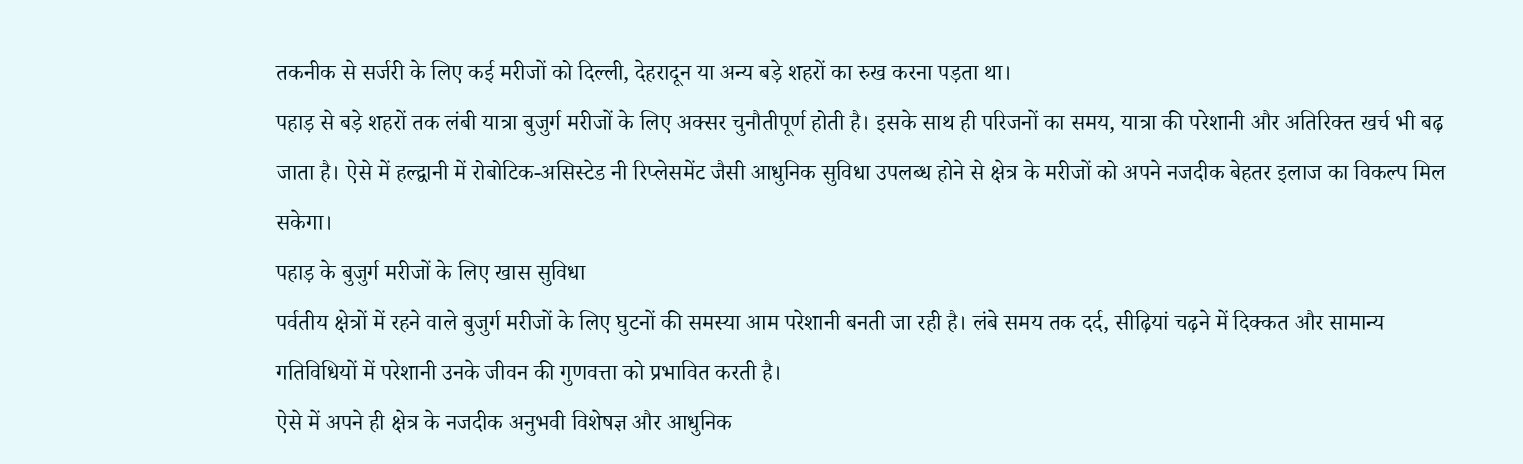तकनीक से सर्जरी के लिए कई मरीजों को दिल्ली, देहरादून या अन्य बड़े शहरों का रुख करना पड़ता था।
पहाड़ से बड़े शहरों तक लंबी यात्रा बुजुर्ग मरीजों के लिए अक्सर चुनौतीपूर्ण होती है। इसके साथ ही परिजनों का समय, यात्रा की परेशानी और अतिरिक्त खर्च भी बढ़ जाता है। ऐसे में हल्द्वानी में रोबोटिक-असिस्टेड नी रिप्लेसमेंट जैसी आधुनिक सुविधा उपलब्ध होने से क्षेत्र के मरीजों को अपने नजदीक बेहतर इलाज का विकल्प मिल सकेगा।
पहाड़ के बुजुर्ग मरीजों के लिए खास सुविधा
पर्वतीय क्षेत्रों में रहने वाले बुजुर्ग मरीजों के लिए घुटनों की समस्या आम परेशानी बनती जा रही है। लंबे समय तक दर्द, सीढ़ियां चढ़ने में दिक्कत और सामान्य गतिविधियों में परेशानी उनके जीवन की गुणवत्ता को प्रभावित करती है।
ऐसे में अपने ही क्षेत्र के नजदीक अनुभवी विशेषज्ञ और आधुनिक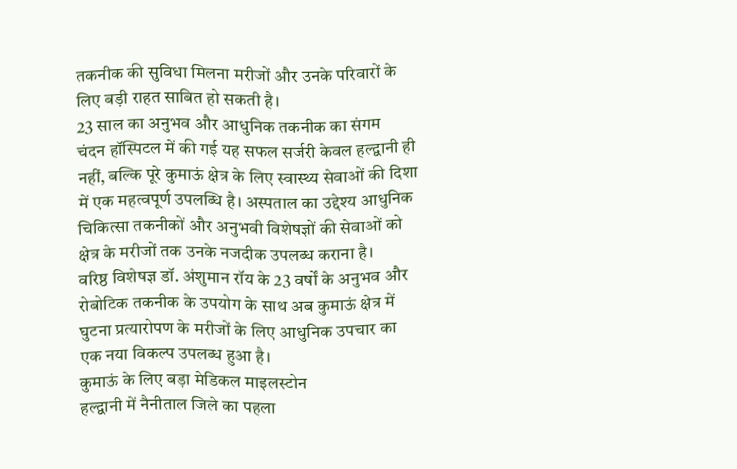तकनीक की सुविधा मिलना मरीजों और उनके परिवारों के लिए बड़ी राहत साबित हो सकती है।
23 साल का अनुभव और आधुनिक तकनीक का संगम
चंदन हॉस्पिटल में की गई यह सफल सर्जरी केवल हल्द्वानी ही नहीं, बल्कि पूरे कुमाऊं क्षेत्र के लिए स्वास्थ्य सेवाओं की दिशा में एक महत्वपूर्ण उपलब्धि है। अस्पताल का उद्देश्य आधुनिक चिकित्सा तकनीकों और अनुभवी विशेषज्ञों की सेवाओं को क्षेत्र के मरीजों तक उनके नजदीक उपलब्ध कराना है।
वरिष्ठ विशेषज्ञ डॉ. अंशुमान रॉय के 23 वर्षों के अनुभव और रोबोटिक तकनीक के उपयोग के साथ अब कुमाऊं क्षेत्र में घुटना प्रत्यारोपण के मरीजों के लिए आधुनिक उपचार का एक नया विकल्प उपलब्ध हुआ है।
कुमाऊं के लिए बड़ा मेडिकल माइलस्टोन
हल्द्वानी में नैनीताल जिले का पहला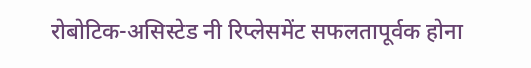रोबोटिक-असिस्टेड नी रिप्लेसमेंट सफलतापूर्वक होना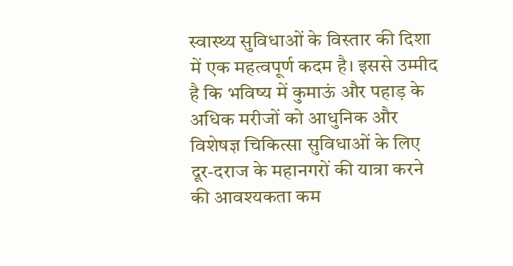स्वास्थ्य सुविधाओं के विस्तार की दिशा में एक महत्वपूर्ण कदम है। इससे उम्मीद है कि भविष्य में कुमाऊं और पहाड़ के अधिक मरीजों को आधुनिक और विशेषज्ञ चिकित्सा सुविधाओं के लिए दूर-दराज के महानगरों की यात्रा करने की आवश्यकता कम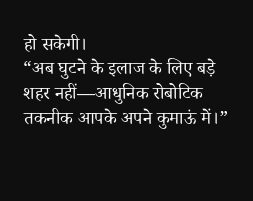हो सकेगी।
“अब घुटने के इलाज के लिए बड़े शहर नहीं—आधुनिक रोबोटिक तकनीक आपके अपने कुमाऊं में।”